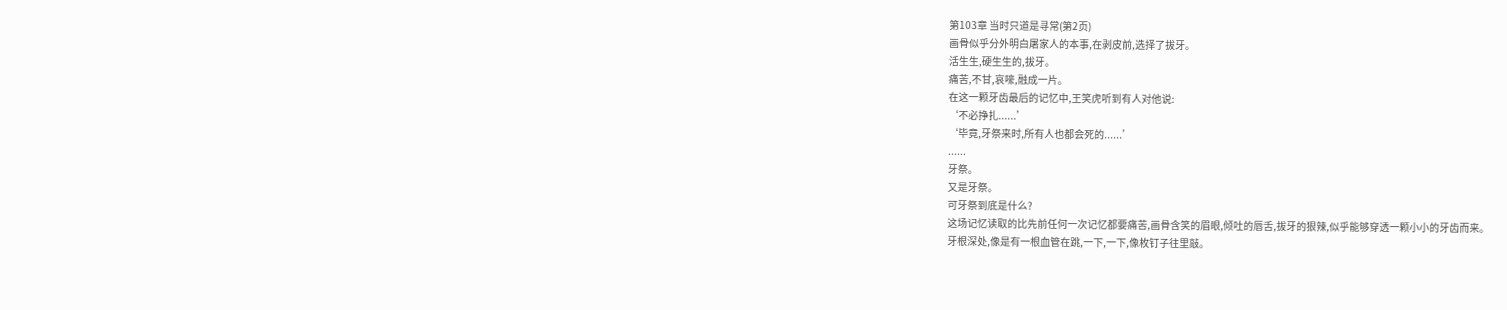第103章 当时只道是寻常(第2页)
画骨似乎分外明白屠家人的本事,在剥皮前,选择了拔牙。
活生生,硬生生的,拔牙。
痛苦,不甘,哀嚎,融成一片。
在这一颗牙齿最后的记忆中,王笑虎听到有人对他说:
‘不必挣扎......’
‘毕竟,牙祭来时,所有人也都会死的......’
......
牙祭。
又是牙祭。
可牙祭到底是什么?
这场记忆读取的比先前任何一次记忆都要痛苦,画骨含笑的眉眼,倾吐的唇舌,拔牙的狠辣,似乎能够穿透一颗小小的牙齿而来。
牙根深处,像是有一根血管在跳,一下,一下,像枚钉子往里敲。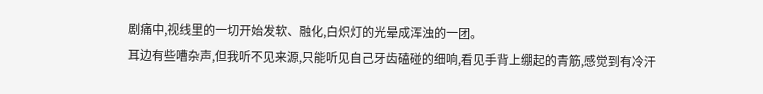剧痛中,视线里的一切开始发软、融化,白炽灯的光晕成浑浊的一团。
耳边有些嘈杂声,但我听不见来源,只能听见自己牙齿磕碰的细响,看见手背上绷起的青筋,感觉到有冷汗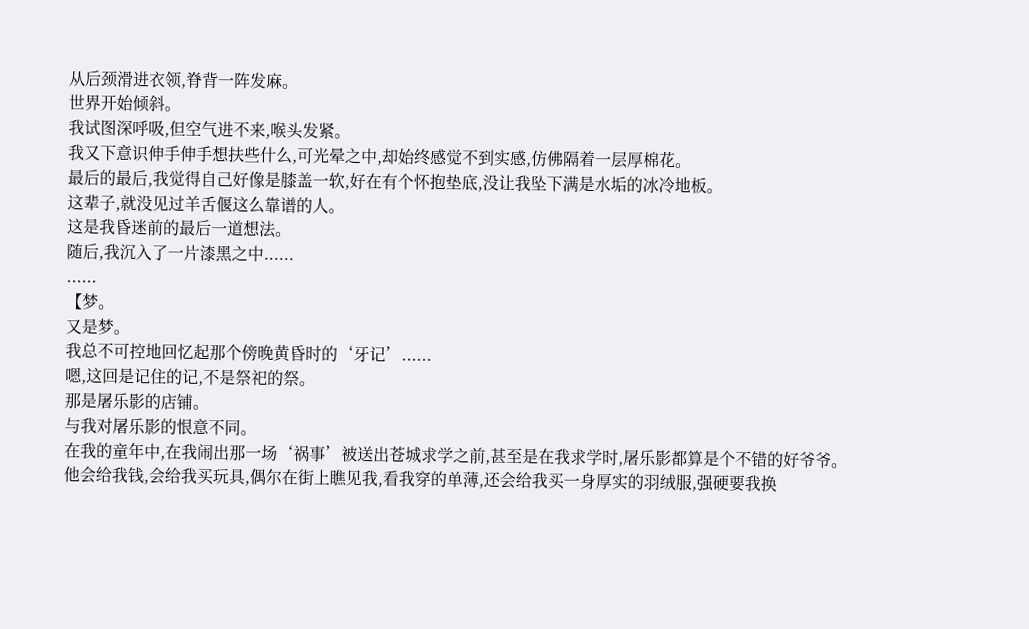从后颈滑进衣领,脊背一阵发麻。
世界开始倾斜。
我试图深呼吸,但空气进不来,喉头发紧。
我又下意识伸手伸手想扶些什么,可光晕之中,却始终感觉不到实感,仿佛隔着一层厚棉花。
最后的最后,我觉得自己好像是膝盖一软,好在有个怀抱垫底,没让我坠下满是水垢的冰冷地板。
这辈子,就没见过羊舌偃这么靠谱的人。
这是我昏迷前的最后一道想法。
随后,我沉入了一片漆黑之中......
......
【梦。
又是梦。
我总不可控地回忆起那个傍晚黄昏时的‘牙记’......
嗯,这回是记住的记,不是祭祀的祭。
那是屠乐影的店铺。
与我对屠乐影的恨意不同。
在我的童年中,在我闹出那一场‘祸事’被送出苍城求学之前,甚至是在我求学时,屠乐影都算是个不错的好爷爷。
他会给我钱,会给我买玩具,偶尔在街上瞧见我,看我穿的单薄,还会给我买一身厚实的羽绒服,强硬要我换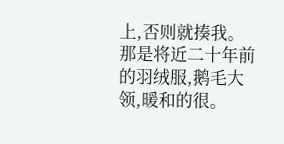上,否则就揍我。
那是将近二十年前的羽绒服,鹅毛大领,暖和的很。